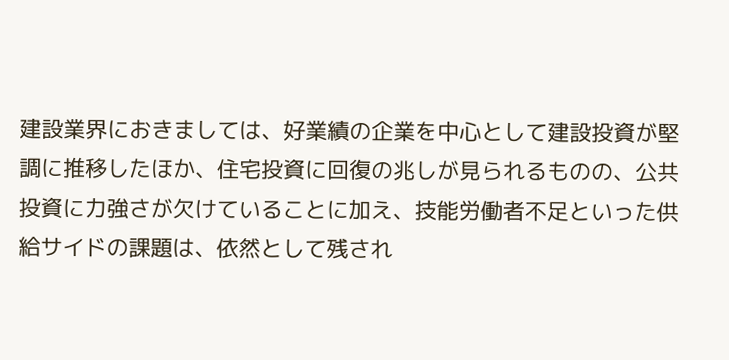建設業界におきましては、好業績の企業を中心として建設投資が堅調に推移したほか、住宅投資に回復の兆しが見られるものの、公共投資に力強さが欠けていることに加え、技能労働者不足といった供給サイドの課題は、依然として残され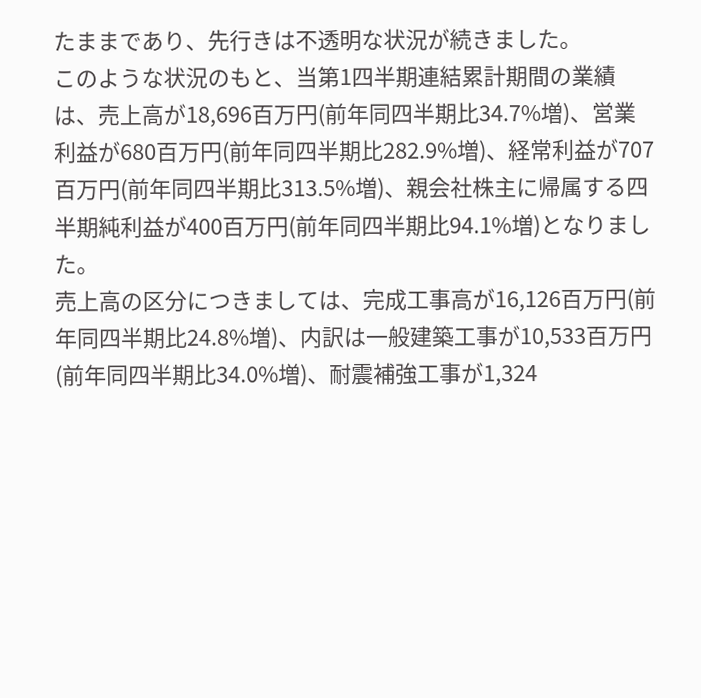たままであり、先行きは不透明な状況が続きました。
このような状況のもと、当第1四半期連結累計期間の業績は、売上高が18,696百万円(前年同四半期比34.7%増)、営業利益が680百万円(前年同四半期比282.9%増)、経常利益が707百万円(前年同四半期比313.5%増)、親会社株主に帰属する四半期純利益が400百万円(前年同四半期比94.1%増)となりました。
売上高の区分につきましては、完成工事高が16,126百万円(前年同四半期比24.8%増)、内訳は一般建築工事が10,533百万円(前年同四半期比34.0%増)、耐震補強工事が1,324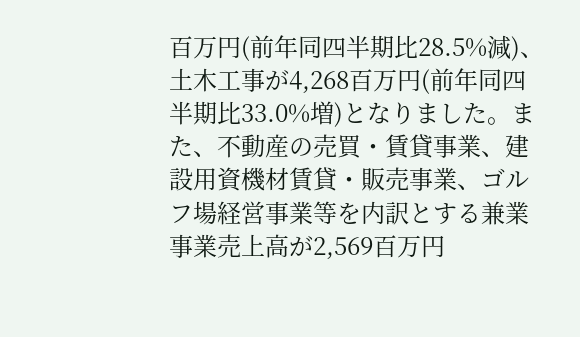百万円(前年同四半期比28.5%減)、土木工事が4,268百万円(前年同四半期比33.0%増)となりました。また、不動産の売買・賃貸事業、建設用資機材賃貸・販売事業、ゴルフ場経営事業等を内訳とする兼業事業売上高が2,569百万円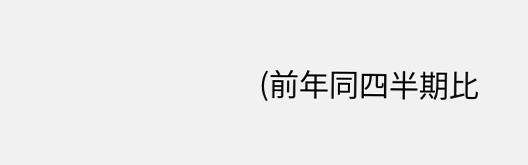(前年同四半期比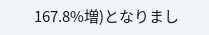167.8%増)となりまし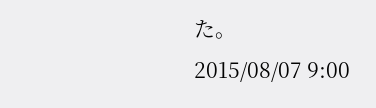た。
2015/08/07 9:00